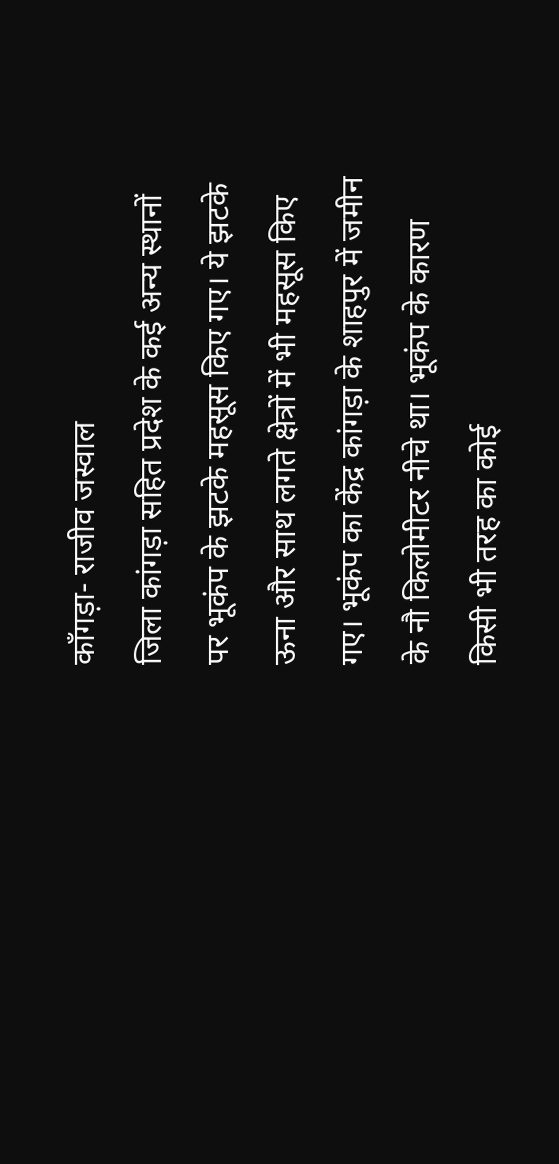काँगड़ा- राजीव जस्वाल
जिला कांगड़ा सहित प्रदेश के कई अन्य स्थानों पर भूकंप के झटके महसूस किए गए। ये झटके ऊना और साथ लगते क्षेत्रों में भी महसूस किए गए। भूकंप का केंद्र कांगड़ा के शाहपुर में जमीन के नौ किलोमीटर नीचे था। भूकंप के कारण किसी भी तरह का कोई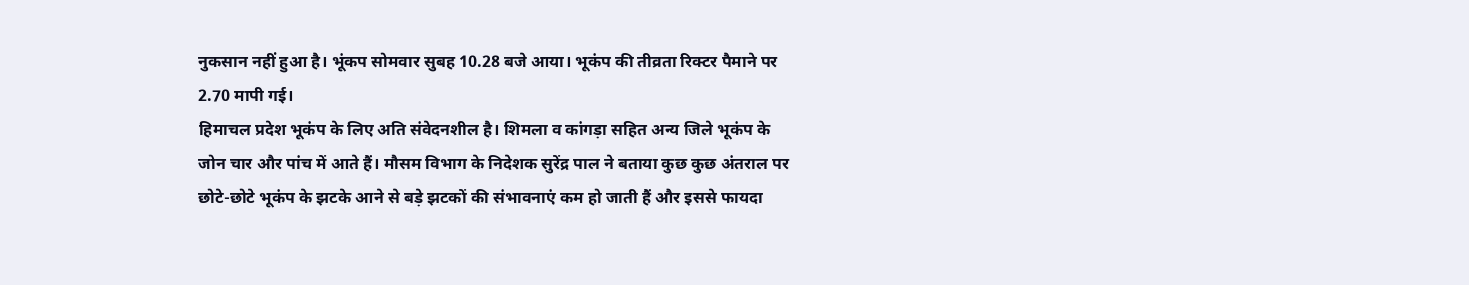नुकसान नहीं हुआ है। भूंकप सोमवार सुबह 10.28 बजे आया। भूकंप की तीव्रता रिक्टर पैमाने पर 2.70 मापी गई।
हिमाचल प्रदेश भूकंप के लिए अति संवेदनशील है। शिमला व कांगड़ा सहित अन्य जिले भूकंप के जोन चार और पांच में आते हैं। मौसम विभाग के निदेशक सुरेंद्र पाल ने बताया कुछ कुछ अंतराल पर छोटे-छोटे भूकंप के झटके आने से बड़े झटकों की संभावनाएं कम हो जाती हैं और इससे फायदा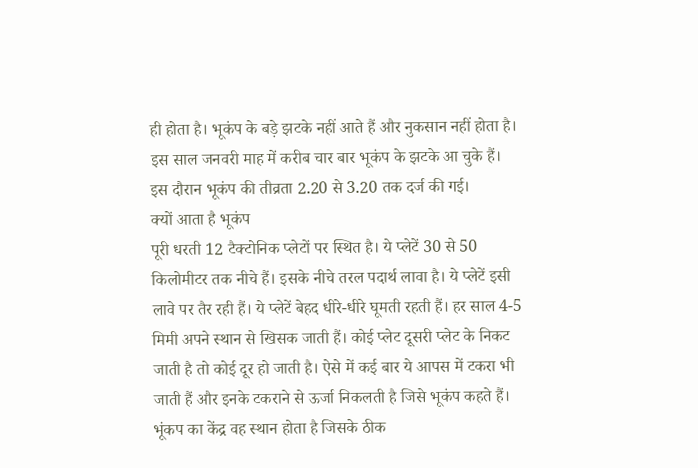ही होता है। भूकंप के बड़े झटके नहीं आते हैं और नुकसान नहीं होता है। इस साल जनवरी माह में करीब चार बार भूकंप के झटके आ चुके हैं। इस दौरान भूकंप की तीव्रता 2.20 से 3.20 तक दर्ज की गई।
क्यों आता है भूकंप
पूरी धरती 12 टैक्टोनिक प्लेटों पर स्थित है। ये प्लेटें 30 से 50 किलोमीटर तक नीचे हैं। इसके नीचे तरल पदार्थ लावा है। ये प्लेटें इसी लावे पर तैर रही हैं। ये प्लेटें बेहद धीरे-धीरे घूमती रहती हैं। हर साल 4-5 मिमी अपने स्थान से खिसक जाती हैं। कोई प्लेट दूसरी प्लेट के निकट जाती है तो कोई दूर हो जाती है। ऐसे में कई बार ये आपस में टकरा भी जाती हैं और इनके टकराने से ऊर्जा निकलती है जिसे भूकंप कहते हैं। भूंकप का केंद्र वह स्थान होता है जिसके ठीक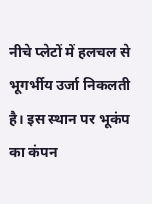नीचे प्लेटों में हलचल से भूगर्भीय उर्जा निकलती है। इस स्थान पर भूकंप का कंपन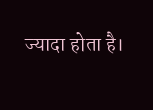ज्यादा होता है।